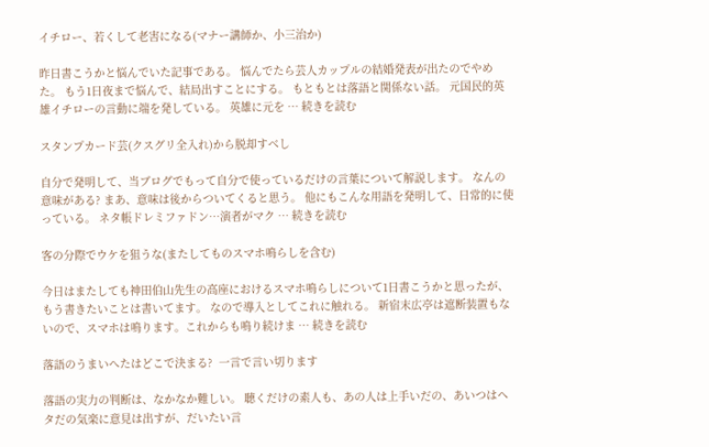イチロー、若くして老害になる(マナー講師か、小三治か)

昨日書こうかと悩んでいた記事である。 悩んでたら芸人カップルの結婚発表が出たのでやめた。 もう1日夜まで悩んで、結局出すことにする。 もともとは落語と関係ない話。 元国民的英雄イチローの言動に端を発している。 英雄に元を … 続きを読む

スタンプカード芸(クスグリ全入れ)から脱却すべし

自分で発明して、当ブログでもって自分で使っているだけの言葉について解説します。 なんの意味がある? まあ、意味は後からついてくると思う。 他にもこんな用語を発明して、日常的に使っている。 ネタ帳ドレミファドン…演者がマク … 続きを読む

客の分際でウケを狙うな(またしてものスマホ鳴らしを含む)

今日はまたしても神田伯山先生の高座におけるスマホ鳴らしについて1日書こうかと思ったが、もう書きたいことは書いてます。 なので導入としてこれに触れる。 新宿末広亭は遮断装置もないので、スマホは鳴ります。これからも鳴り続けま … 続きを読む

落語のうまいへたはどこで決まる?  一言で言い切ります

落語の実力の判断は、なかなか難しい。 聴くだけの素人も、あの人は上手いだの、あいつはヘタだの気楽に意見は出すが、だいたい言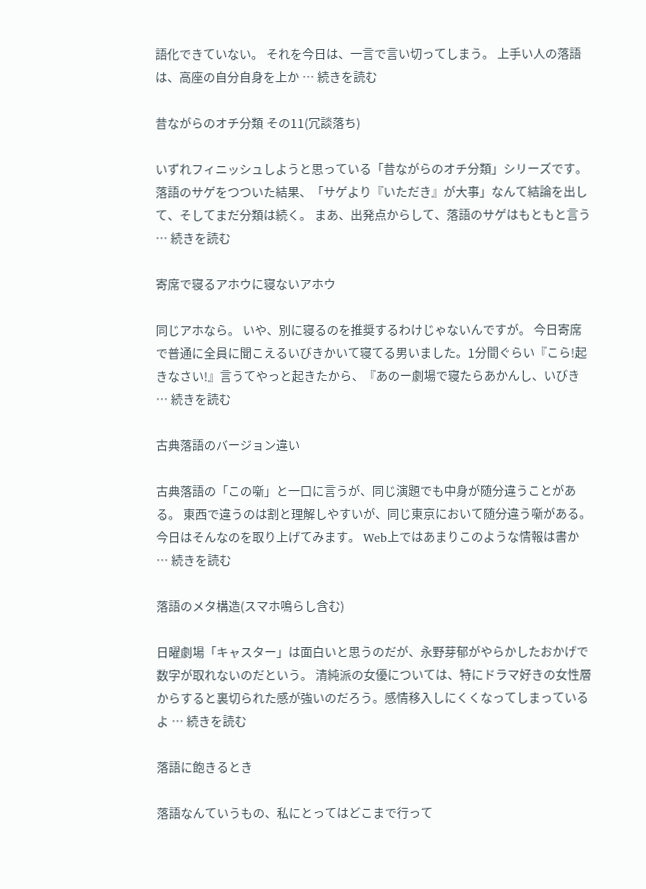語化できていない。 それを今日は、一言で言い切ってしまう。 上手い人の落語は、高座の自分自身を上か … 続きを読む

昔ながらのオチ分類 その11(冗談落ち)

いずれフィニッシュしようと思っている「昔ながらのオチ分類」シリーズです。 落語のサゲをつついた結果、「サゲより『いただき』が大事」なんて結論を出して、そしてまだ分類は続く。 まあ、出発点からして、落語のサゲはもともと言う … 続きを読む

寄席で寝るアホウに寝ないアホウ

同じアホなら。 いや、別に寝るのを推奨するわけじゃないんですが。 今日寄席で普通に全員に聞こえるいびきかいて寝てる男いました。1分間ぐらい『こら!起きなさい!』言うてやっと起きたから、『あのー劇場で寝たらあかんし、いびき … 続きを読む

古典落語のバージョン違い

古典落語の「この噺」と一口に言うが、同じ演題でも中身が随分違うことがある。 東西で違うのは割と理解しやすいが、同じ東京において随分違う噺がある。 今日はそんなのを取り上げてみます。 Web上ではあまりこのような情報は書か … 続きを読む

落語のメタ構造(スマホ鳴らし含む)

日曜劇場「キャスター」は面白いと思うのだが、永野芽郁がやらかしたおかげで数字が取れないのだという。 清純派の女優については、特にドラマ好きの女性層からすると裏切られた感が強いのだろう。感情移入しにくくなってしまっているよ … 続きを読む

落語に飽きるとき

落語なんていうもの、私にとってはどこまで行って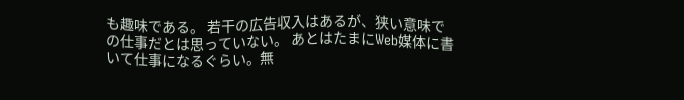も趣味である。 若干の広告収入はあるが、狭い意味での仕事だとは思っていない。 あとはたまにWeb媒体に書いて仕事になるぐらい。無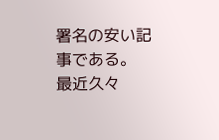署名の安い記事である。 最近久々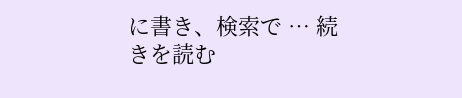に書き、検索で … 続きを読む